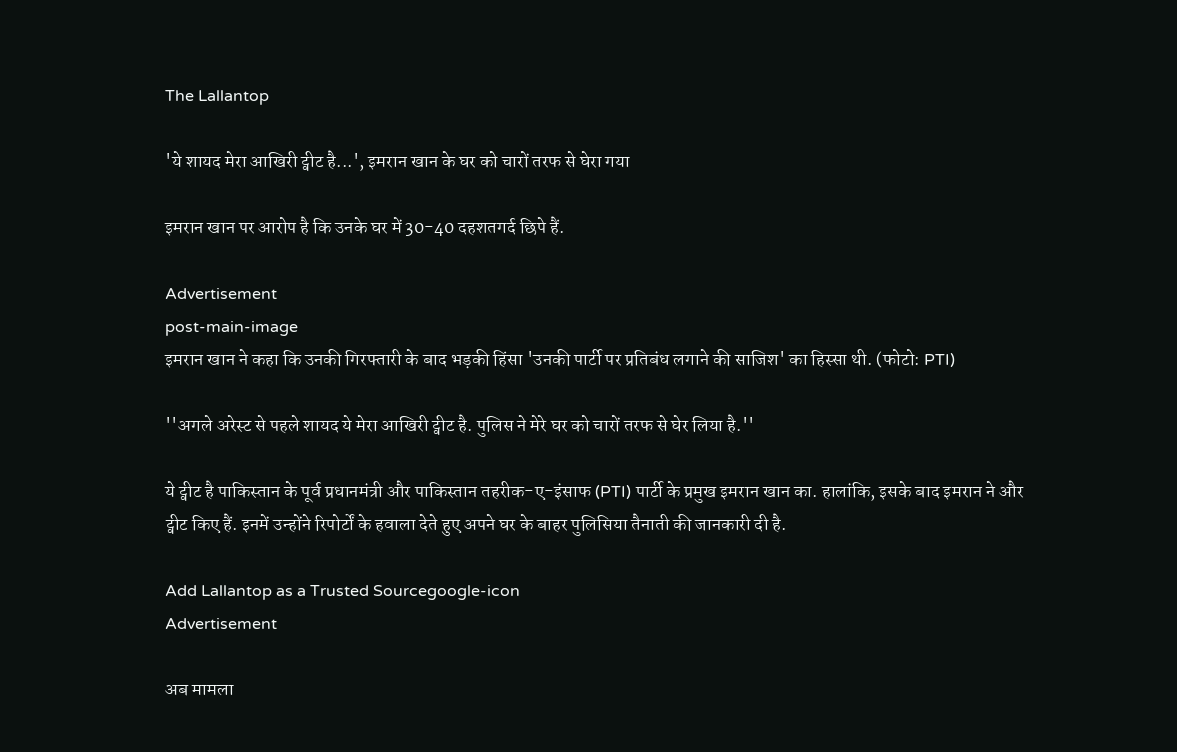The Lallantop

'ये शायद मेरा आखिरी ट्वीट है...', इमरान खान के घर को चारों तरफ से घेरा गया

इमरान खान पर आरोप है कि उनके घर में 30-40 दहशतगर्द छिपे हैं.

Advertisement
post-main-image
इमरान खान ने कहा कि उनकी गिरफ्तारी के बाद भड़की हिंसा 'उनकी पार्टी पर प्रतिबंध लगाने की साजिश' का हिस्सा थी. (फोटो: PTI)

''अगले अरेस्ट से पहले शायद ये मेरा आखिरी ट्वीट है. पुलिस ने मेरे घर को चारों तरफ से घेर लिया है.''

ये ट्वीट है पाकिस्तान के पूर्व प्रधानमंत्री और पाकिस्तान तहरीक-ए-इंसाफ (PTI) पार्टी के प्रमुख इमरान खान का. हालांकि, इसके बाद इमरान ने और ट्वीट किए हैं. इनमें उन्होंने रिपोर्टों के हवाला देते हुए अपने घर के बाहर पुलिसिया तैनाती की जानकारी दी है.

Add Lallantop as a Trusted Sourcegoogle-icon
Advertisement

अब मामला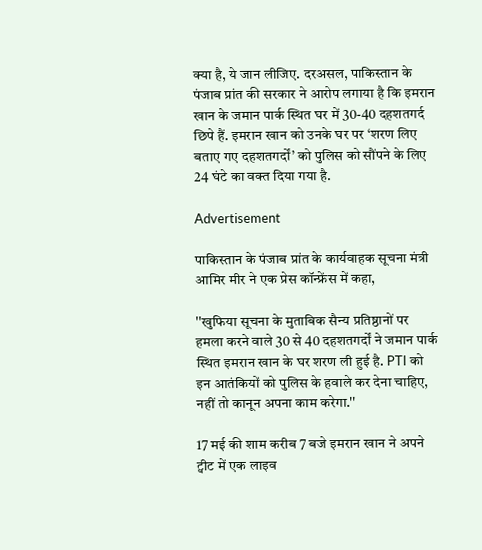क्या है, ये जान लीजिए. दरअसल, पाकिस्तान के पंजाब प्रांत की सरकार ने आरोप लगाया है कि इमरान खान के जमान पार्क स्थित घर में 30-40 दहशतगर्द छिपे हैं. इमरान खान को उनके घर पर ‘शरण लिए बताए गए दहशतगर्दों’ को पुलिस को सौंपने के लिए 24 घंटे का वक्त दिया गया है.

Advertisement

पाकिस्तान के पंजाब प्रांत के कार्यवाहक सूचना मंत्री आमिर मीर ने एक प्रेस कॉन्फ्रेंस में कहा,

''खुफिया सूचना के मुताबिक सैन्य प्रतिष्ठानों पर हमला करने वाले 30 से 40 दहशतगर्दों ने जमान पार्क स्थित इमरान खान के घर शरण ली हुई है. PTI को इन आतंकियों को पुलिस के हवाले कर देना चाहिए, नहीं तो कानून अपना काम करेगा.''

17 मई की शाम करीब 7 बजे इमरान खान ने अपने ट्वीट में एक लाइव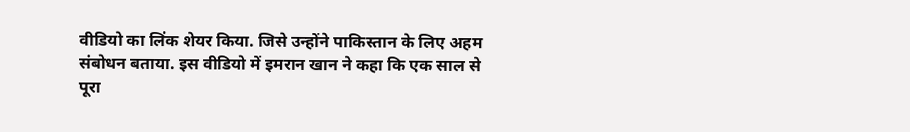वीडियो का लिंक शेयर किया. जिसे उन्होंने पाकिस्तान के लिए अहम संबोधन बताया. इस वीडियो में इमरान खान ने कहा कि एक साल से पूरा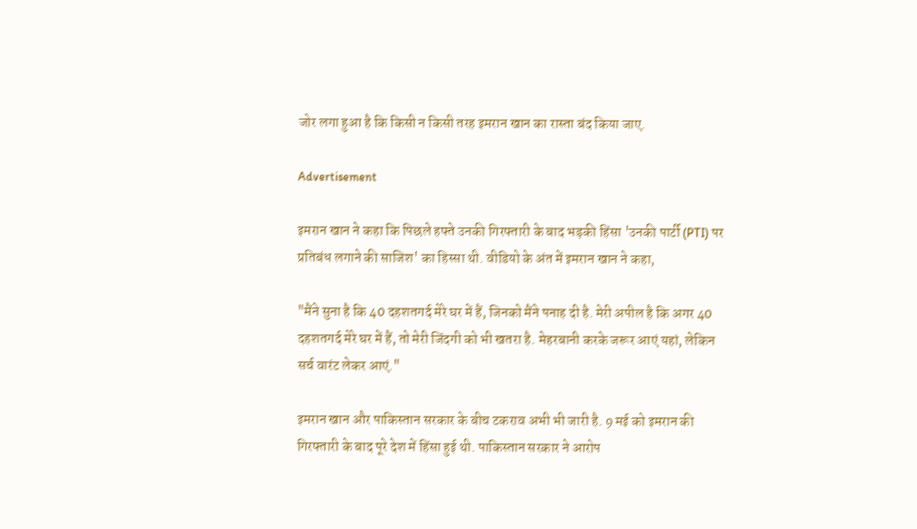जोर लगा हुआ है कि किसी न किसी तरह इमरान खान का रास्ता बंद किया जाए.

Advertisement

इमरान खान ने कहा कि पिछले हफ्ते उनकी गिरफ्तारी के बाद भड़की हिंसा 'उनकी पार्टी (PTI) पर प्रतिबंध लगाने की साजिश' का हिस्सा थी. वीडियो के अंत में इमरान खान ने कहा,

"मैंने सुना है कि 40 दहशतगर्द मेरे घर में हैं, जिनको मैंने पनाह दी है. मेरी अपील है कि अगर 40 दहशतगर्द मेरे घर में हैं, तो मेरी जिंदगी को भी खतरा है. मेहरबानी करके जरूर आएं यहां, लेकिन सर्च वारंट लेकर आएं."

इमरान खान और पाकिस्तान सरकार के बीच टकराव अभी भी जारी है. 9 मई को इमरान की गिरफ्तारी के बाद पूरे देश में हिंसा हुई थी. पाकिस्तान सरकार ने आरोप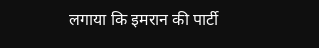लगाया कि इमरान की पार्टी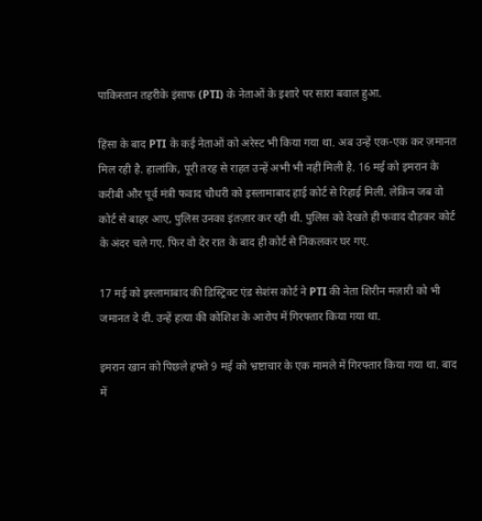पाकिस्तान तहरीके इंसाफ (PTI) के नेताओं के इशारे पर सारा बवाल हुआ.

हिंसा के बाद PTI के कई नेताओं को अरेस्ट भी किया गया था. अब उन्हें एक-एक कर ज़मानत मिल रही है. हालांकि, पूरी तरह से राहत उन्हें अभी भी नहीं मिली है. 16 मई को इमरान के करीबी और पूर्व मंत्री फवाद चौधरी को इस्लामाबाद हाई कोर्ट से रिहाई मिली. लेकिन जब वो कोर्ट से बाहर आए, पुलिस उनका इंतज़ार कर रही थी. पुलिस को देखते ही फवाद दौड़कर कोर्ट के अंदर चले गए. फिर वो देर रात के बाद ही कोर्ट से निकलकर घर गए.

17 मई को इस्लामाबाद की डिस्ट्रिक्ट एंड सेशंस कोर्ट ने PTI की नेता शिरीन मज़ारी को भी जमानत दे दी. उन्हें हत्या की कोशिश के आरोप में गिरफ्तार किया गया था.

इमरान खान को पिछले हफ्ते 9 मई को भ्रष्टाचार के एक मामले में गिरफ्तार किया गया था. बाद में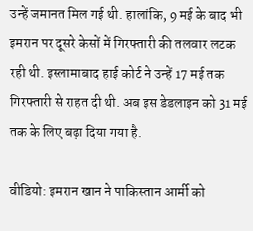उन्हें जमानत मिल गई थी. हालांकि, 9 मई के बाद भी इमरान पर दूसरे केसों में गिरफ्तारी की तलवार लटक रही थी. इस्लामाबाद हाई कोर्ट ने उन्हें 17 मई तक गिरफ्तारी से राहत दी थी. अब इस डेडलाइन को 31 मई तक के लिए बढ़ा दिया गया है.

वीडियो: इमरान खान ने पाकिस्तान आर्मी को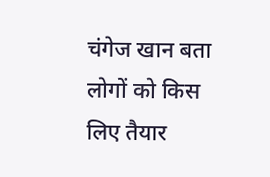चंगेज खान बता लोगों को किस लिए तैयार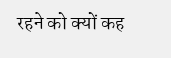रहने को क्यों कह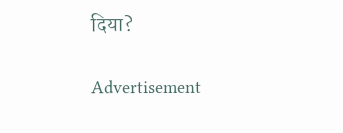दिया?

Advertisement